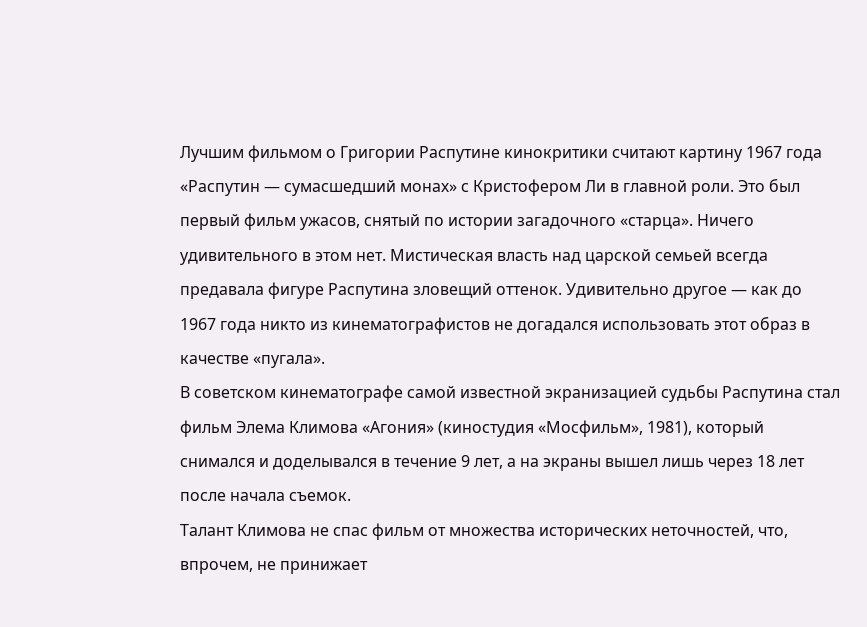Лучшим фильмом о Григории Распутине кинокритики считают картину 1967 года «Распутин — сумасшедший монах» с Кристофером Ли в главной роли. Это был первый фильм ужасов, снятый по истории загадочного «старца». Ничего удивительного в этом нет. Мистическая власть над царской семьей всегда предавала фигуре Распутина зловещий оттенок. Удивительно другое — как до 1967 года никто из кинематографистов не догадался использовать этот образ в качестве «пугала».
В советском кинематографе самой известной экранизацией судьбы Распутина стал фильм Элема Климова «Агония» (киностудия «Мосфильм», 1981), который снимался и доделывался в течение 9 лет, а на экраны вышел лишь через 18 лет после начала съемок.
Талант Климова не спас фильм от множества исторических неточностей, что, впрочем, не принижает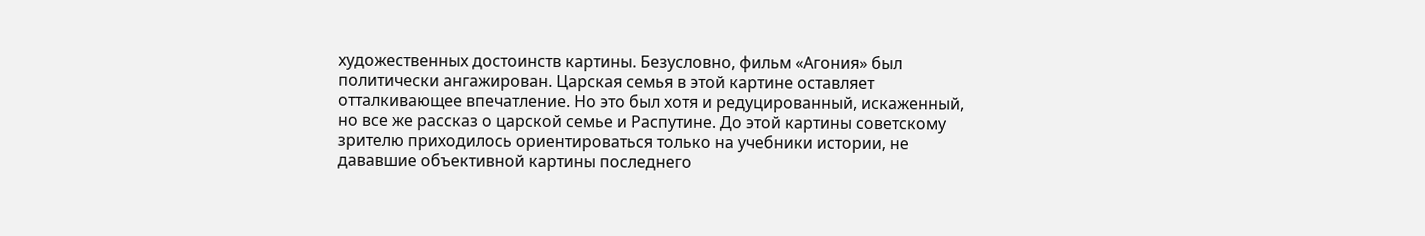художественных достоинств картины. Безусловно, фильм «Агония» был политически ангажирован. Царская семья в этой картине оставляет отталкивающее впечатление. Но это был хотя и редуцированный, искаженный, но все же рассказ о царской семье и Распутине. До этой картины советскому зрителю приходилось ориентироваться только на учебники истории, не дававшие объективной картины последнего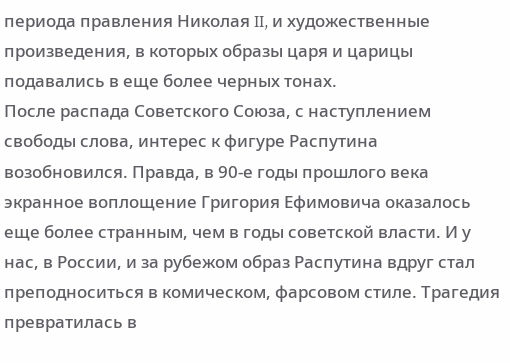периода правления Николая II, и художественные произведения, в которых образы царя и царицы подавались в еще более черных тонах.
После распада Советского Союза, с наступлением свободы слова, интерес к фигуре Распутина возобновился. Правда, в 90-е годы прошлого века экранное воплощение Григория Ефимовича оказалось еще более странным, чем в годы советской власти. И у нас, в России, и за рубежом образ Распутина вдруг стал преподноситься в комическом, фарсовом стиле. Трагедия превратилась в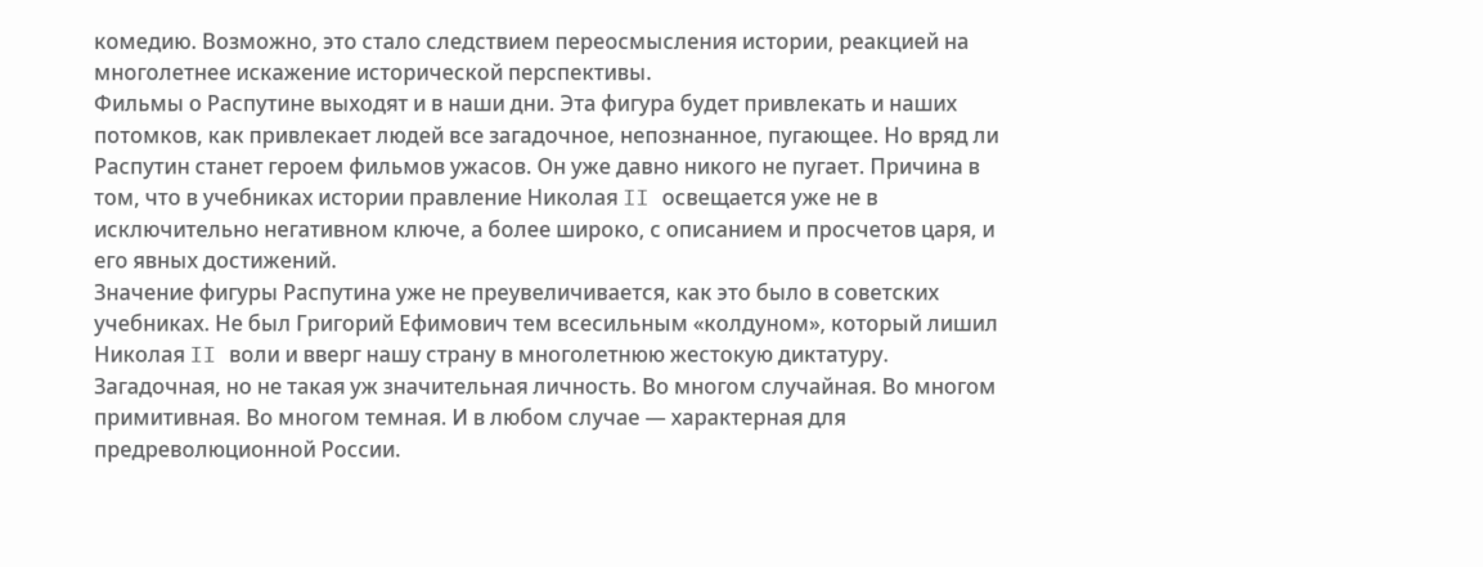комедию. Возможно, это стало следствием переосмысления истории, реакцией на многолетнее искажение исторической перспективы.
Фильмы о Распутине выходят и в наши дни. Эта фигура будет привлекать и наших потомков, как привлекает людей все загадочное, непознанное, пугающее. Но вряд ли Распутин станет героем фильмов ужасов. Он уже давно никого не пугает. Причина в том, что в учебниках истории правление Николая II освещается уже не в исключительно негативном ключе, а более широко, с описанием и просчетов царя, и его явных достижений.
Значение фигуры Распутина уже не преувеличивается, как это было в советских учебниках. Не был Григорий Ефимович тем всесильным «колдуном», который лишил Николая II воли и вверг нашу страну в многолетнюю жестокую диктатуру. Загадочная, но не такая уж значительная личность. Во многом случайная. Во многом примитивная. Во многом темная. И в любом случае — характерная для предреволюционной России.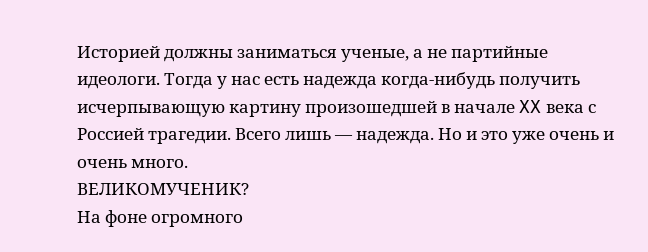Историей должны заниматься ученые, а не партийные идеологи. Тогда у нас есть надежда когда-нибудь получить исчерпывающую картину произошедшей в начале XX века с Россией трагедии. Всего лишь — надежда. Но и это уже очень и очень много.
ВЕЛИКОМУЧЕНИК?
На фоне огромного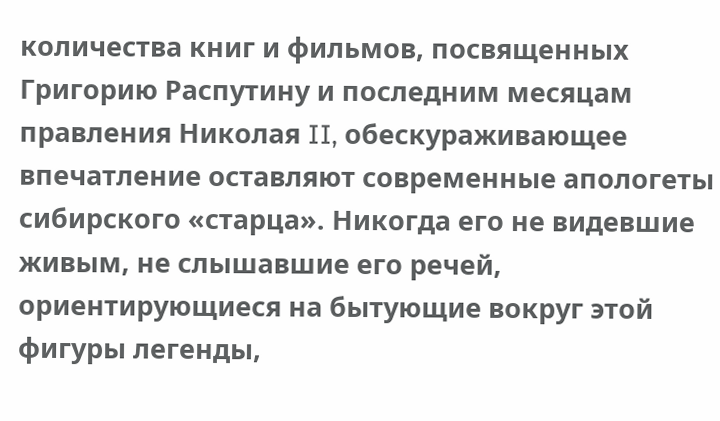количества книг и фильмов, посвященных Григорию Распутину и последним месяцам правления Николая II, обескураживающее впечатление оставляют современные апологеты сибирского «старца». Никогда его не видевшие живым, не слышавшие его речей, ориентирующиеся на бытующие вокруг этой фигуры легенды,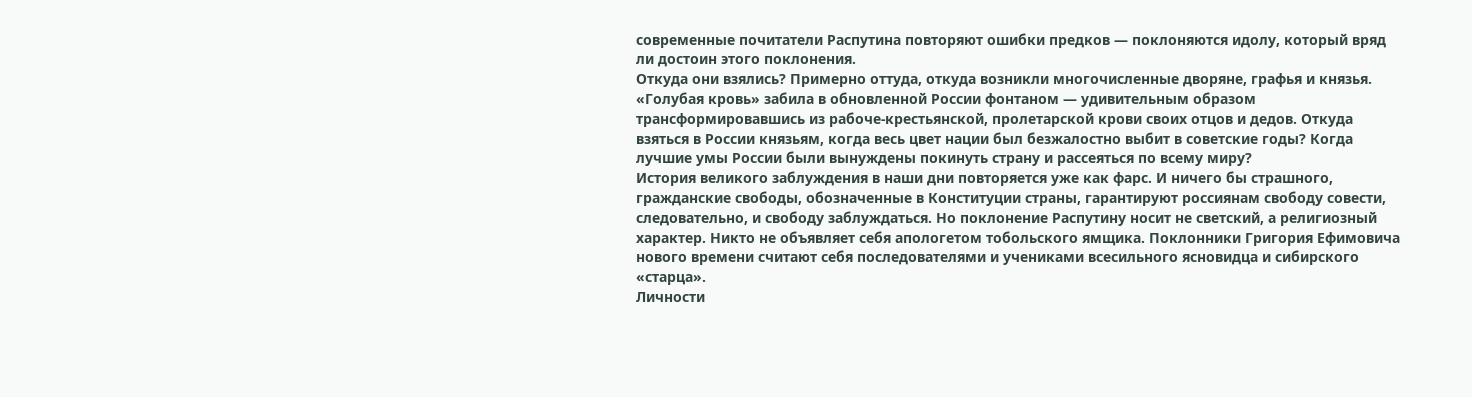современные почитатели Распутина повторяют ошибки предков — поклоняются идолу, который вряд ли достоин этого поклонения.
Откуда они взялись? Примерно оттуда, откуда возникли многочисленные дворяне, графья и князья. «Голубая кровь» забила в обновленной России фонтаном — удивительным образом трансформировавшись из рабоче-крестьянской, пролетарской крови своих отцов и дедов. Откуда взяться в России князьям, когда весь цвет нации был безжалостно выбит в советские годы? Когда лучшие умы России были вынуждены покинуть страну и рассеяться по всему миру?
История великого заблуждения в наши дни повторяется уже как фарс. И ничего бы страшного, гражданские свободы, обозначенные в Конституции страны, гарантируют россиянам свободу совести, следовательно, и свободу заблуждаться. Но поклонение Распутину носит не светский, а религиозный характер. Никто не объявляет себя апологетом тобольского ямщика. Поклонники Григория Ефимовича нового времени считают себя последователями и учениками всесильного ясновидца и сибирского «старца».
Личности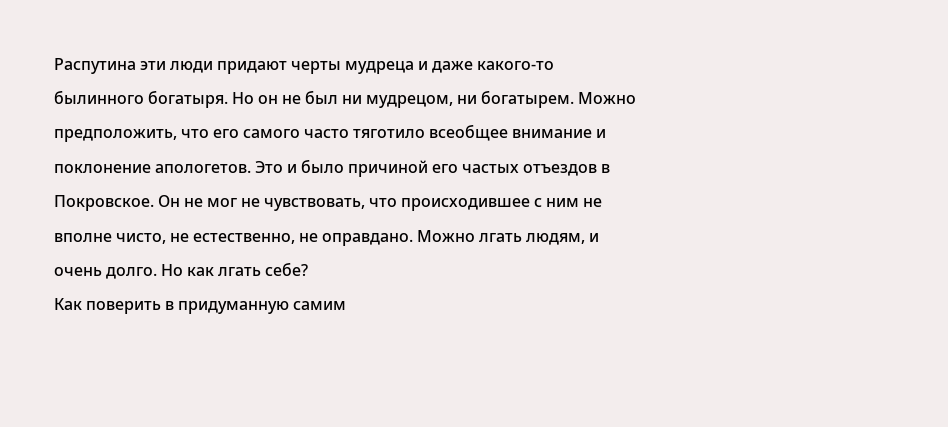Распутина эти люди придают черты мудреца и даже какого-то былинного богатыря. Но он не был ни мудрецом, ни богатырем. Можно предположить, что его самого часто тяготило всеобщее внимание и поклонение апологетов. Это и было причиной его частых отъездов в Покровское. Он не мог не чувствовать, что происходившее с ним не вполне чисто, не естественно, не оправдано. Можно лгать людям, и очень долго. Но как лгать себе?
Как поверить в придуманную самим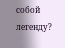собой легенду?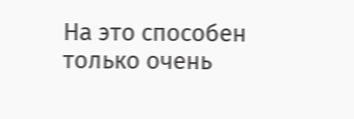На это способен только очень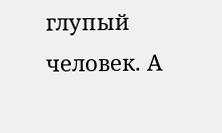глупый человек. А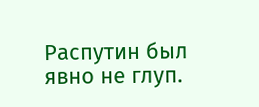Распутин был явно не глуп.